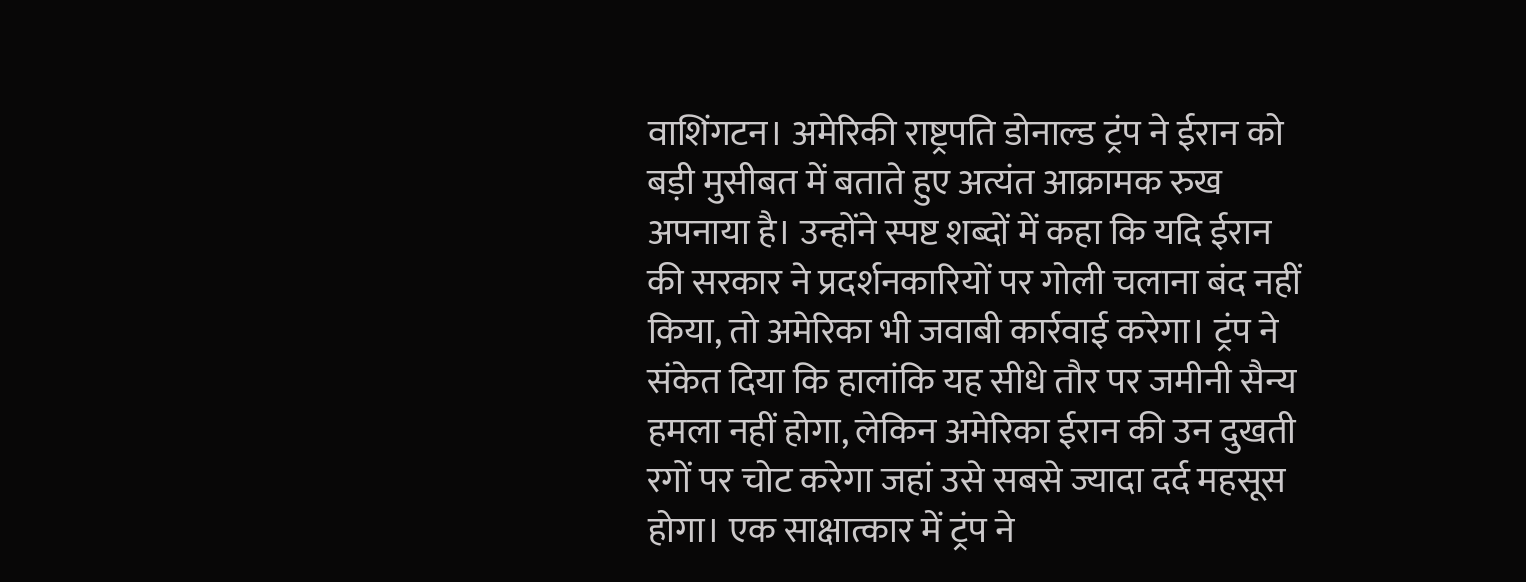वाशिंगटन। अमेरिकी राष्ट्रपति डोनाल्ड ट्रंप ने ईरान को बड़ी मुसीबत में बताते हुए अत्यंत आक्रामक रुख अपनाया है। उन्होंने स्पष्ट शब्दों में कहा कि यदि ईरान की सरकार ने प्रदर्शनकारियों पर गोली चलाना बंद नहीं किया, तो अमेरिका भी जवाबी कार्रवाई करेगा। ट्रंप ने संकेत दिया कि हालांकि यह सीधे तौर पर जमीनी सैन्य हमला नहीं होगा, लेकिन अमेरिका ईरान की उन दुखती रगों पर चोट करेगा जहां उसे सबसे ज्यादा दर्द महसूस होगा। एक साक्षात्कार में ट्रंप ने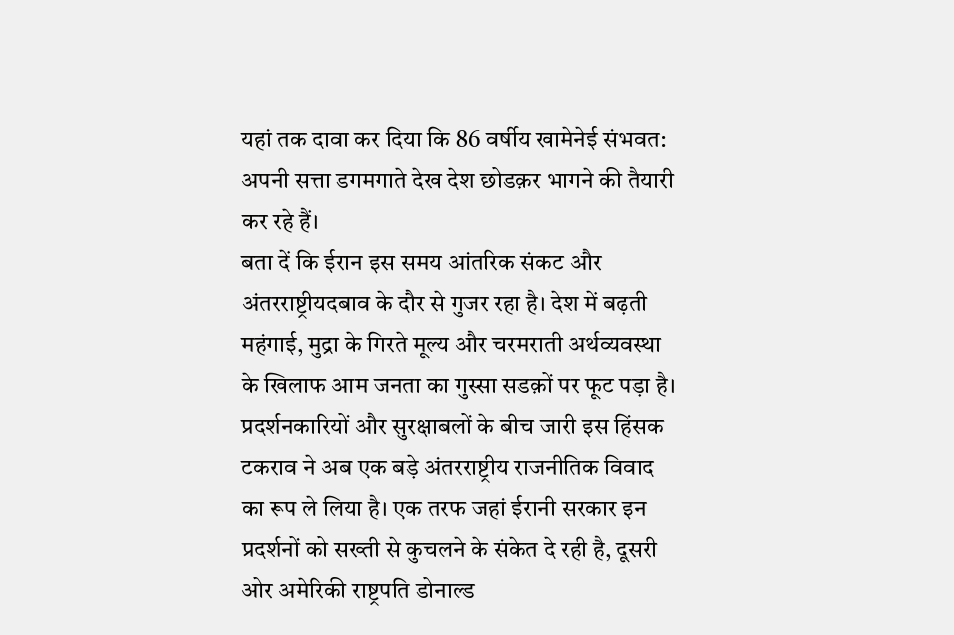यहां तक दावा कर दिया कि 86 वर्षीय खामेनेई संभवत: अपनी सत्ता डगमगाते देख देश छोडक़र भागने की तैयारी कर रहे हैं।
बता दें कि ईरान इस समय आंतरिक संकट और अंतरराष्ट्रीयदबाव के दौर से गुजर रहा है। देश में बढ़ती महंगाई, मुद्रा के गिरते मूल्य और चरमराती अर्थव्यवस्था के खिलाफ आम जनता का गुस्सा सडक़ों पर फूट पड़ा है। प्रदर्शनकारियों और सुरक्षाबलों के बीच जारी इस हिंसक टकराव ने अब एक बड़े अंतरराष्ट्रीय राजनीतिक विवाद का रूप ले लिया है। एक तरफ जहां ईरानी सरकार इन प्रदर्शनों को सख्ती से कुचलने के संकेत दे रही है, दूसरी ओर अमेरिकी राष्ट्रपति डोनाल्ड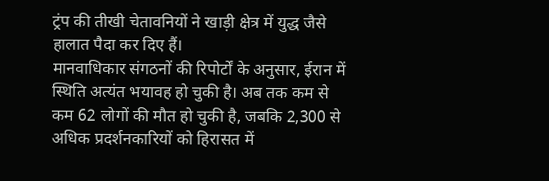ट्रंप की तीखी चेतावनियों ने खाड़ी क्षेत्र में युद्ध जैसे हालात पैदा कर दिए हैं।
मानवाधिकार संगठनों की रिपोर्टों के अनुसार, ईरान में स्थिति अत्यंत भयावह हो चुकी है। अब तक कम से कम 62 लोगों की मौत हो चुकी है, जबकि 2,300 से अधिक प्रदर्शनकारियों को हिरासत में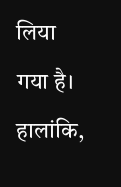लिया गया है। हालांकि,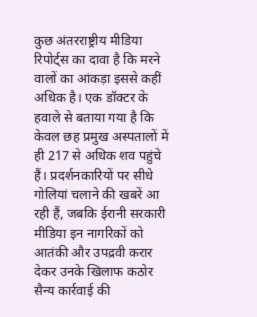कुछ अंतरराष्ट्रीय मीडिया रिपोर्ट्स का दावा है कि मरने वालों का आंकड़ा इससे कहीं अधिक है। एक डॉक्टर के हवाले से बताया गया है कि केवल छह प्रमुख अस्पतालों में ही 217 से अधिक शव पहुंचे हैं। प्रदर्शनकारियों पर सीधे गोलियां चलाने की खबरें आ रही हैं, जबकि ईरानी सरकारी मीडिया इन नागरिकों को आतंकी और उपद्रवी करार देकर उनके खिलाफ कठोर सैन्य कार्रवाई की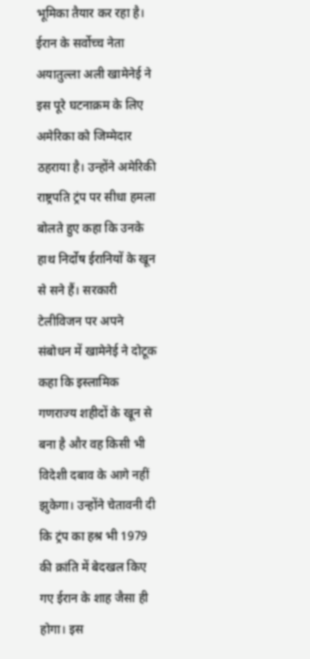भूमिका तैयार कर रहा है।
ईरान के सर्वोच्च नेता अयातुल्ला अली खामेनेई ने इस पूरे घटनाक्रम के लिए अमेरिका को जिम्मेदार ठहराया है। उन्होंने अमेरिकी राष्ट्रपति ट्रंप पर सीधा हमला बोलते हुए कहा कि उनके हाथ निर्दोष ईरानियों के खून से सने हैं। सरकारी टेलीविजन पर अपने संबोधन में खामेनेई ने दोटूक कहा कि इस्लामिक गणराज्य शहीदों के खून से बना है और वह किसी भी विदेशी दबाव के आगे नहीं झुकेगा। उन्होंने चेतावनी दी कि ट्रंप का हश्र भी 1979 की क्रांति में बेदखल किए गए ईरान के शाह जैसा ही होगा। इस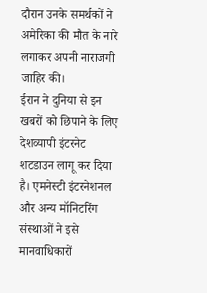दौरान उनके समर्थकों ने अमेरिका की मौत के नारे लगाकर अपनी नाराजगी जाहिर की।
ईरान ने दुनिया से इन खबरों को छिपाने के लिए देशव्यापी इंटरनेट शटडाउन लागू कर दिया है। एमनेस्टी इंटरनेशनल और अन्य मॉनिटरिंग संस्थाओं ने इसे मानवाधिकारों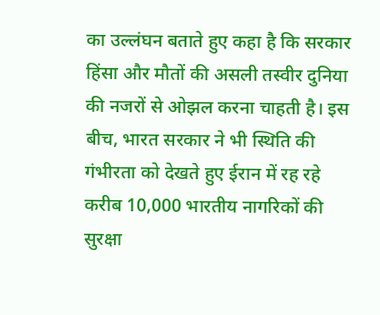का उल्लंघन बताते हुए कहा है कि सरकार हिंसा और मौतों की असली तस्वीर दुनिया की नजरों से ओझल करना चाहती है। इस बीच, भारत सरकार ने भी स्थिति की गंभीरता को देखते हुए ईरान में रह रहे करीब 10,000 भारतीय नागरिकों की सुरक्षा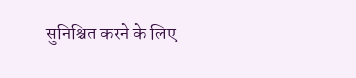सुनिश्चित करने के लिए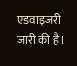एडवाइजरी जारी की है।